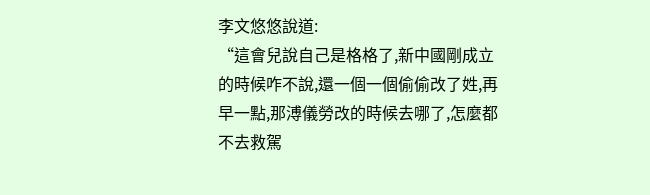李文悠悠說道:
“這會兒說自己是格格了,新中國剛成立的時候咋不說,還一個一個偷偷改了姓,再早一點,那溥儀勞改的時候去哪了,怎麼都不去救駕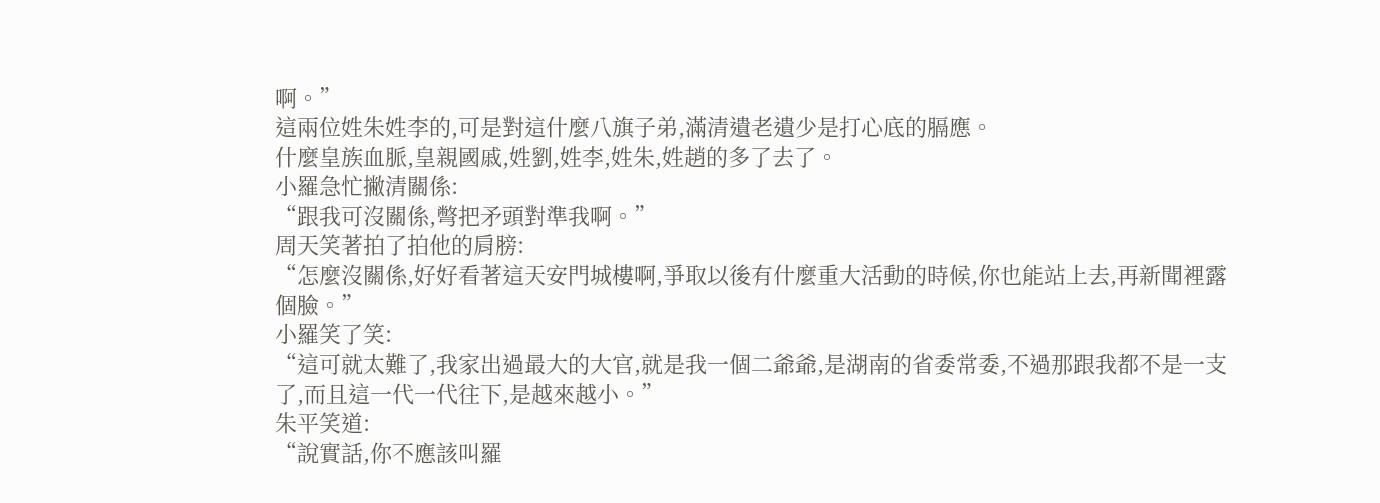啊。”
這兩位姓朱姓李的,可是對這什麼八旗子弟,滿清遺老遺少是打心底的膈應。
什麼皇族血脈,皇親國戚,姓劉,姓李,姓朱,姓趙的多了去了。
小羅急忙撇清關係:
“跟我可沒關係,彆把矛頭對準我啊。”
周天笑著拍了拍他的肩膀:
“怎麼沒關係,好好看著這天安門城樓啊,爭取以後有什麼重大活動的時候,你也能站上去,再新聞裡露個臉。”
小羅笑了笑:
“這可就太難了,我家出過最大的大官,就是我一個二爺爺,是湖南的省委常委,不過那跟我都不是一支了,而且這一代一代往下,是越來越小。”
朱平笑道:
“說實話,你不應該叫羅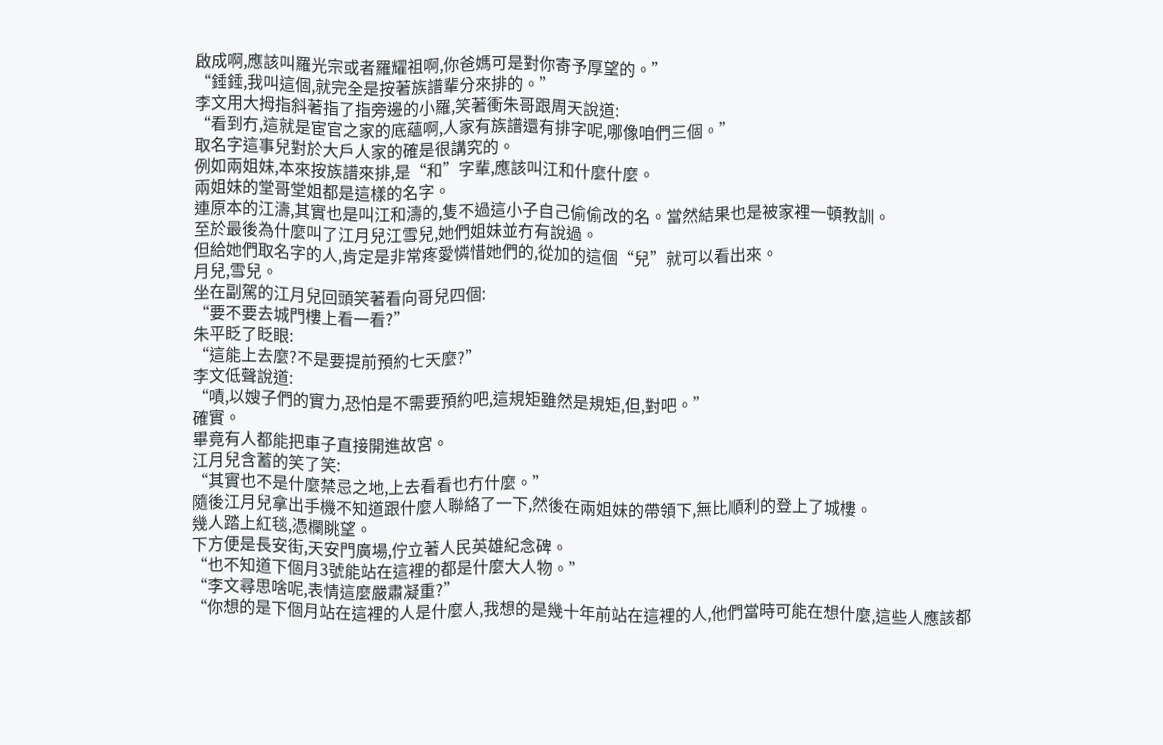啟成啊,應該叫羅光宗或者羅耀祖啊,你爸媽可是對你寄予厚望的。”
“錘錘,我叫這個,就完全是按著族譜輩分來排的。”
李文用大拇指斜著指了指旁邊的小羅,笑著衝朱哥跟周天說道:
“看到冇,這就是宦官之家的底蘊啊,人家有族譜還有排字呢,哪像咱們三個。”
取名字這事兒對於大戶人家的確是很講究的。
例如兩姐妹,本來按族譜來排,是“和”字輩,應該叫江和什麼什麼。
兩姐妹的堂哥堂姐都是這樣的名字。
連原本的江濤,其實也是叫江和濤的,隻不過這小子自己偷偷改的名。當然結果也是被家裡一頓教訓。
至於最後為什麼叫了江月兒江雪兒,她們姐妹並冇有說過。
但給她們取名字的人,肯定是非常疼愛憐惜她們的,從加的這個“兒”就可以看出來。
月兒,雪兒。
坐在副駕的江月兒回頭笑著看向哥兒四個:
“要不要去城門樓上看一看?”
朱平眨了眨眼:
“這能上去麼?不是要提前預約七天麼?”
李文低聲說道:
“嘖,以嫂子們的實力,恐怕是不需要預約吧,這規矩雖然是規矩,但,對吧。”
確實。
畢竟有人都能把車子直接開進故宮。
江月兒含蓄的笑了笑:
“其實也不是什麼禁忌之地,上去看看也冇什麼。”
隨後江月兒拿出手機不知道跟什麼人聯絡了一下,然後在兩姐妹的帶領下,無比順利的登上了城樓。
幾人踏上紅毯,憑欄眺望。
下方便是長安街,天安門廣場,佇立著人民英雄紀念碑。
“也不知道下個月3號能站在這裡的都是什麼大人物。”
“李文尋思啥呢,表情這麼嚴肅凝重?”
“你想的是下個月站在這裡的人是什麼人,我想的是幾十年前站在這裡的人,他們當時可能在想什麼,這些人應該都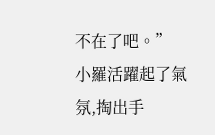不在了吧。”
小羅活躍起了氣氛,掏出手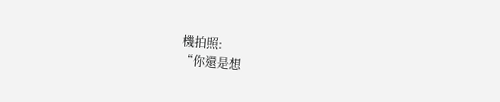機拍照:
“你還是想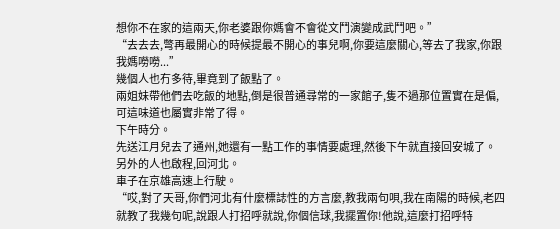想你不在家的這兩天,你老婆跟你媽會不會從文鬥演變成武鬥吧。”
“去去去,彆再最開心的時候提最不開心的事兒啊,你要這麼關心,等去了我家,你跟我媽嘮嘮...”
幾個人也冇多待,畢竟到了飯點了。
兩姐妹帶他們去吃飯的地點,倒是很普通尋常的一家館子,隻不過那位置實在是偏,可這味道也屬實非常了得。
下午時分。
先送江月兒去了通州,她還有一點工作的事情要處理,然後下午就直接回安城了。
另外的人也啟程,回河北。
車子在京雄高速上行駛。
“哎,對了天哥,你們河北有什麼標誌性的方言麼,教我兩句唄,我在南陽的時候,老四就教了我幾句呢,說跟人打招呼就說,你個信球,我擺置你!他說,這麼打招呼特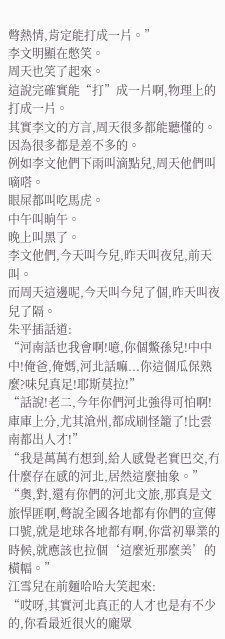彆熱情,肯定能打成一片。”
李文明顯在憋笑。
周天也笑了起來。
這說完確實能“打”成一片啊,物理上的打成一片。
其實李文的方言,周天很多都能聽懂的。
因為很多都是差不多的。
例如李文他們下雨叫滴點兒,周天他們叫嘀嗒。
眼屎都叫吃馬虎。
中午叫晌午。
晚上叫黑了。
李文他們,今天叫今兒,昨天叫夜兒,前天叫。
而周天這邊呢,今天叫今兒了個,昨天叫夜兒了隔。
朱平插話道:
“河南話也我會啊!噫,你個鱉孫兒!中中中!俺爸,俺媽,河北話嘛...你這個瓜保熟麼?味兒真足!耶斯莫拉!”
“話說!老二,今年你們河北強得可怕啊!庫庫上分,尤其滄州,都成刷怪籠了!比雲南都出人才!”
“我是萬萬冇想到,給人感覺老實巴交,冇什麼存在感的河北,居然這麼抽象。”
“奧,對,還有你們的河北文旅,那真是文旅悍匪啊,彆說全國各地都有你們的宣傳口號,就是地球各地都有啊,你當初畢業的時候,就應該也拉個‘這麼近那麼美’的橫幅。”
江雪兒在前麵哈哈大笑起來:
“哎呀,其實河北真正的人才也是有不少的,你看最近很火的龐眾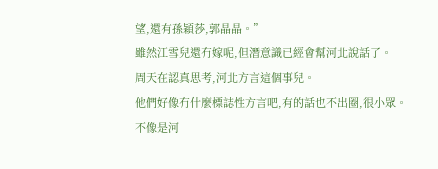望,還有孫穎莎,郭晶晶。”
雖然江雪兒還冇嫁呢,但潛意識已經會幫河北說話了。
周天在認真思考,河北方言這個事兒。
他們好像冇什麼標誌性方言吧,有的話也不出圈,很小眾。
不像是河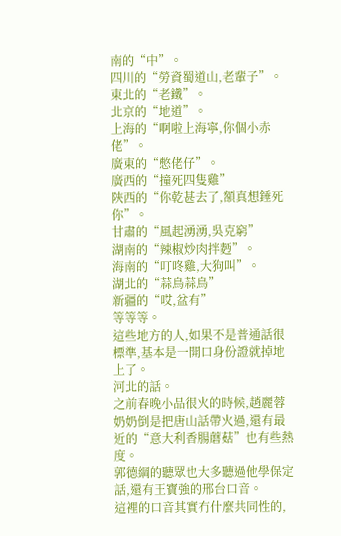南的“中”。
四川的“勞資蜀道山,老輩子”。
東北的“老鐵”。
北京的“地道”。
上海的“啊啦上海寧,你個小赤佬”。
廣東的“憋佬仔”。
廣西的“撞死四隻雞”
陝西的“你乾甚去了,額真想錘死你”。
甘肅的“風起湧湧,吳克窮”
湖南的“辣椒炒肉拌麪”。
海南的“叮咚雞,大狗叫”。
湖北的“蒜鳥蒜鳥”
新疆的“哎,盆有”
等等等。
這些地方的人,如果不是普通話很標準,基本是一開口身份證就掉地上了。
河北的話。
之前春晚小品很火的時候,趙麗蓉奶奶倒是把唐山話帶火過,還有最近的“意大利香腸蘑菇”也有些熱度。
郭德綱的聽眾也大多聽過他學保定話,還有王寶強的邢台口音。
這裡的口音其實冇什麼共同性的,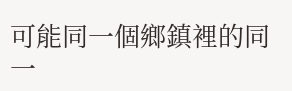可能同一個鄉鎮裡的同一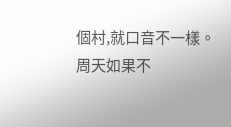個村,就口音不一樣。
周天如果不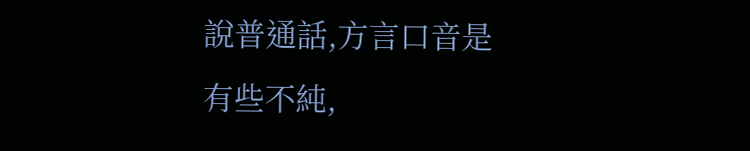說普通話,方言口音是有些不純,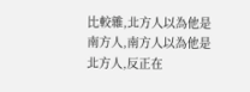比較雜,北方人以為他是南方人,南方人以為他是北方人,反正在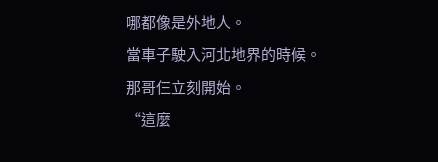哪都像是外地人。
當車子駛入河北地界的時候。
那哥仨立刻開始。
“這麼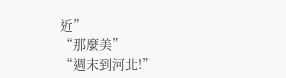近”
“那麼美”
“週末到河北!”